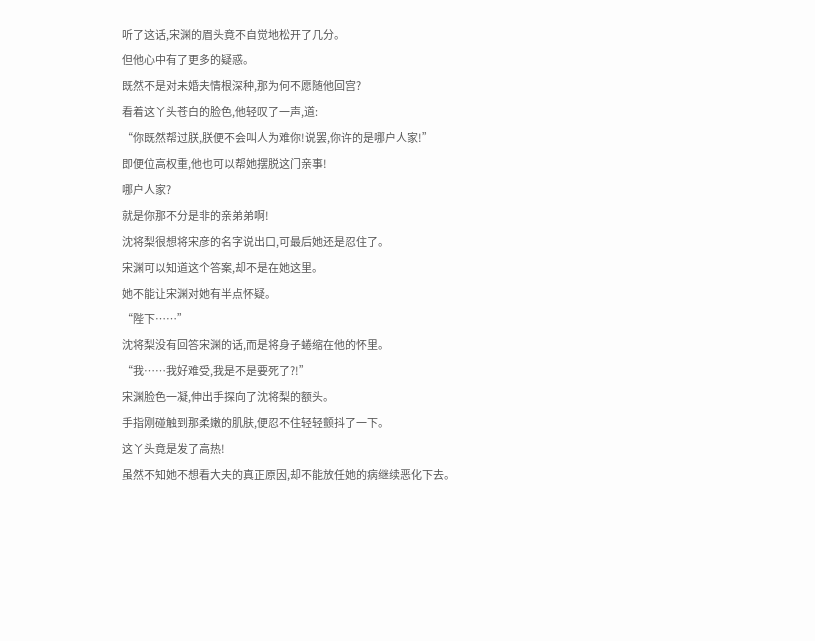听了这话,宋渊的眉头竟不自觉地松开了几分。
但他心中有了更多的疑惑。
既然不是对未婚夫情根深种,那为何不愿随他回宫?
看着这丫头苍白的脸色,他轻叹了一声,道:
“你既然帮过朕,朕便不会叫人为难你!说罢,你许的是哪户人家!”
即便位高权重,他也可以帮她摆脱这门亲事!
哪户人家?
就是你那不分是非的亲弟弟啊!
沈将梨很想将宋彦的名字说出口,可最后她还是忍住了。
宋渊可以知道这个答案,却不是在她这里。
她不能让宋渊对她有半点怀疑。
“陛下……”
沈将梨没有回答宋渊的话,而是将身子蜷缩在他的怀里。
“我……我好难受,我是不是要死了?!”
宋渊脸色一凝,伸出手探向了沈将梨的额头。
手指刚碰触到那柔嫩的肌肤,便忍不住轻轻颤抖了一下。
这丫头竟是发了高热!
虽然不知她不想看大夫的真正原因,却不能放任她的病继续恶化下去。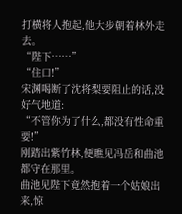打横将人抱起,他大步朝着林外走去。
“陛下……”
“住口!”
宋渊喝断了沈将梨要阻止的话,没好气地道:
“不管你为了什么,都没有性命重要!”
刚踏出紫竹林,便瞧见冯岳和曲池都守在那里。
曲池见陛下竟然抱着一个姑娘出来,惊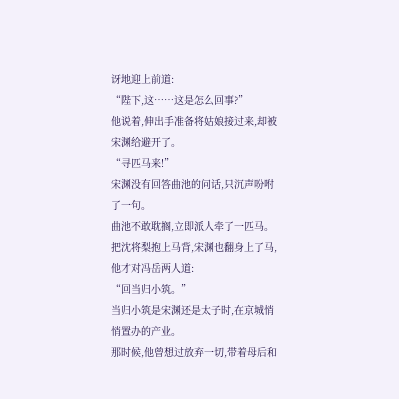讶地迎上前道:
“陛下,这……这是怎么回事?”
他说着,伸出手准备将姑娘接过来,却被宋渊给避开了。
“寻匹马来!”
宋渊没有回答曲池的问话,只沉声吩咐了一句。
曲池不敢耽搁,立即派人牵了一匹马。
把沈将梨抱上马背,宋渊也翻身上了马,他才对冯岳两人道:
“回当归小筑。”
当归小筑是宋渊还是太子时,在京城悄悄置办的产业。
那时候,他曾想过放弃一切,带着母后和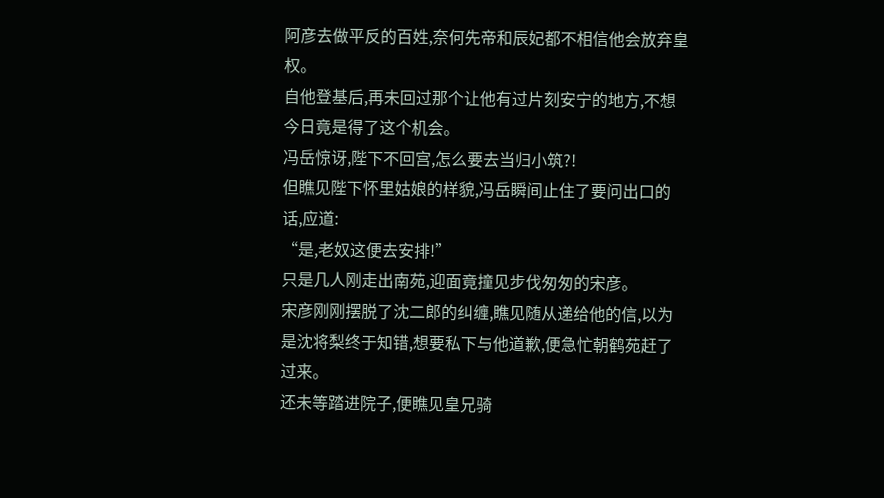阿彦去做平反的百姓,奈何先帝和辰妃都不相信他会放弃皇权。
自他登基后,再未回过那个让他有过片刻安宁的地方,不想今日竟是得了这个机会。
冯岳惊讶,陛下不回宫,怎么要去当归小筑?!
但瞧见陛下怀里姑娘的样貌,冯岳瞬间止住了要问出口的话,应道:
“是,老奴这便去安排!”
只是几人刚走出南苑,迎面竟撞见步伐匆匆的宋彦。
宋彦刚刚摆脱了沈二郎的纠缠,瞧见随从递给他的信,以为是沈将梨终于知错,想要私下与他道歉,便急忙朝鹤苑赶了过来。
还未等踏进院子,便瞧见皇兄骑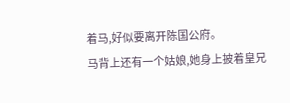着马,好似要离开陈国公府。
马背上还有一个姑娘,她身上披着皇兄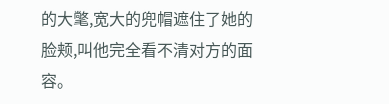的大氅,宽大的兜帽遮住了她的脸颊,叫他完全看不清对方的面容。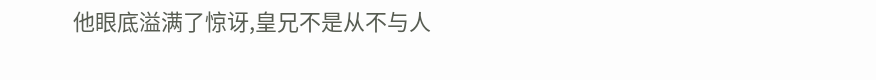他眼底溢满了惊讶,皇兄不是从不与人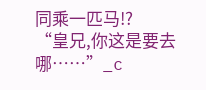同乘一匹马!?
“皇兄,你这是要去哪……”_c